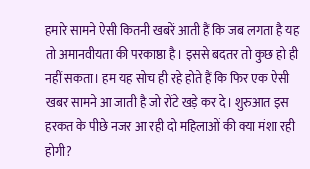हमारे सामने ऐसी कितनी खबरें आती हैं कि जब लगता है यह तो अमानवीयता की परकाष्ठा है। इससे बदतर तो कुछ हो ही नहीं सकता। हम यह सोच ही रहे होते हैं कि फिर एक ऐसी खबर सामने आ जाती है जो रोंटे खड़े कर दे। शुरुआत इस हरकत के पीछे नजर आ रही दो महिलाओं की क्या मंशा रही होगी?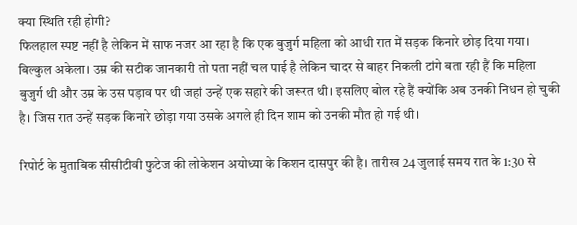क्या स्थिति रही होगी?
फिलहाल स्पष्ट नहीं है लेकिन में साफ नजर आ रहा है कि एक बुजुर्ग महिला को आधी रात में सड़क किनारे छोड़ दिया गया। बिल्कुल अकेला। उम्र की सटीक जानकारी तो पता नहीं चल पाई है लेकिन चादर से बाहर निकली टांगे बता रही हैं कि महिला बुजुर्ग थी और उम्र के उस पड़ाव पर थी जहां उन्हें एक सहारे की जरूरत थी। इसलिए बोल रहे हैं क्योंकि अब उनकी निधन हो चुकी है। जिस रात उन्हें सड़क किनारे छोड़ा गया उसके अगले ही दिन शाम को उनकी मौत हो गई थी।

रिपोर्ट के मुताबिक सीसीटीवी फुटेज की लोकेशन अयोध्या के किशन दासपुर की है। तारीख 24 जुलाई समय रात के 1:30 से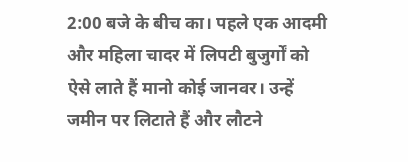2:00 बजे के बीच का। पहले एक आदमी और महिला चादर में लिपटी बुजुर्गों को ऐसे लाते हैं मानो कोई जानवर। उन्हें जमीन पर लिटाते हैं और लौटने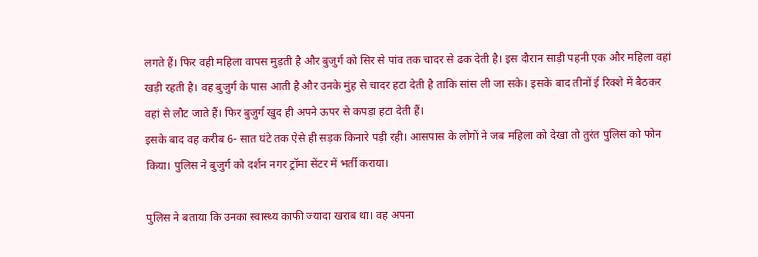लगते हैं। फिर वही महिला वापस मुड़ती है और बुजुर्ग को सिर से पांव तक चादर से ढक देती है। इस दौरान साड़ी पहनी एक और महिला वहां खड़ी रहती है। वह बुजुर्ग के पास आती है और उनके मुंह से चादर हटा देती है ताकि सांस ली जा सके। इसके बाद तीनों ई रिक्शे में बैठकर वहां से लौट जाते हैं। फिर बुजुर्ग खुद ही अपने ऊपर से कपड़ा हटा देती हैं।
इसके बाद वह करीब 6- सात घंटे तक ऐसे ही सड़क किनारे पड़ी रही। आसपास के लोगों ने जब महिला को देखा तो तुरंत पुलिस को फोन किया। पुलिस ने बुजुर्ग को दर्शन नगर ट्रॉमा सेंटर में भर्ती कराया।

पुलिस ने बताया कि उनका स्वास्थ्य काफी ज्यादा खराब था। वह अपना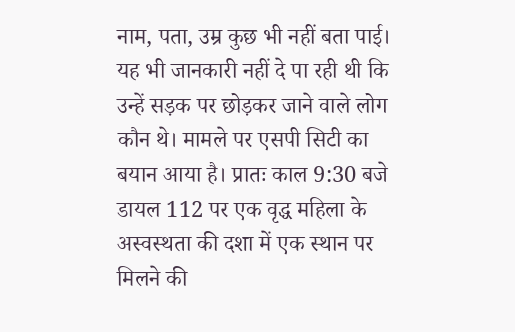नाम, पता, उम्र कुछ भी नहीं बता पाई। यह भी जानकारी नहीं दे पा रही थी कि उन्हें सड़क पर छोड़कर जाने वाले लोग कौन थे। मामले पर एसपी सिटी का बयान आया है। प्रातः काल 9:30 बजे डायल 112 पर एक वृद्ध महिला के अस्वस्थता की दशा में एक स्थान पर मिलने की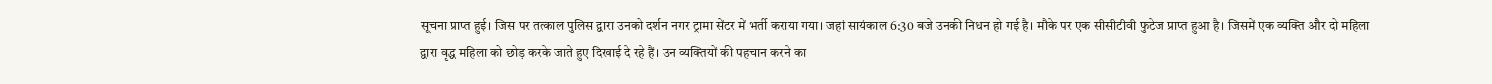सूचना प्राप्त हुई। जिस पर तत्काल पुलिस द्वारा उनको दर्शन नगर ट्रामा सेंटर में भर्ती कराया गया। जहां सायंकाल 6:30 बजे उनकी निधन हो गई है। मौके पर एक सीसीटीवी फुटेज प्राप्त हुआ है। जिसमें एक व्यक्ति और दो महिला द्वारा वृद्ध महिला को छोड़ करके जाते हुए दिखाई दे रहे हैं। उन व्यक्तियों की पहचान करने का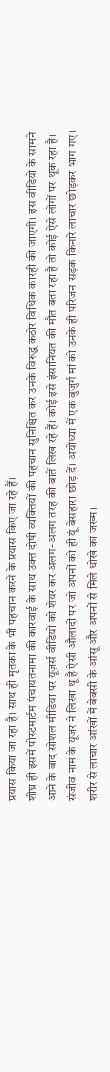प्रयास किया जा रहा है। साथ ही मृतका के भी पहचान करने के प्रयास किए जा रहे हैं।
शीघ्र ही इसमें पोस्टमार्टम पंचायतनामा की कारवाई के साथ उक्त दोषी व्यक्तियों की पहचान सुनिश्चित कर उनके विरुद्ध कठोर विधिक कारही की जाएगी। इस वीडियो के सामने आने के बाद सोशल मीडिया पर यूज़र्स वीडियो को शेयर कर अलग-अलग तरह की बातें लिख रहे हैं। कोई इसे इंसानियत की मौत बता रहा है तो कोई ऐसे लोगों पर थूक रहा है। संजीव नाम के यूजर ने लिखा थू है ऐसी औलादों पर जो अपनों को ही यूं बेसहारा छोड़ दें। अयोध्या में एक बुजुर्ग मां को उनके ही परिजन सड़क किनारे लाचार छोड़कर भाग गए। शरीर से लाचार आंखों में बेबसी के आंसू और अपनों से मिले धोखे का जख्म।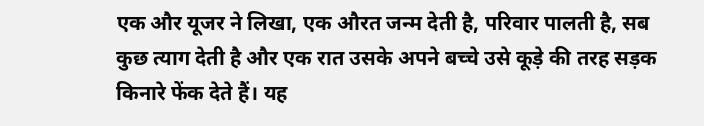एक और यूजर ने लिखा, एक औरत जन्म देती है, परिवार पालती है, सब कुछ त्याग देती है और एक रात उसके अपने बच्चे उसे कूड़े की तरह सड़क किनारे फेंक देते हैं। यह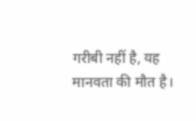गरीबी नहीं है, यह मानवता की मौत है।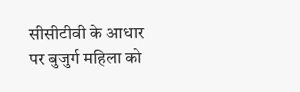सीसीटीवी के आधार पर बुजुर्ग महिला को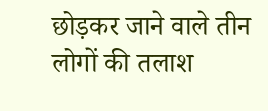छोड़कर जाने वाले तीन लोगों की तलाश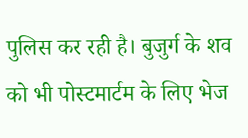पुलिस कर रही है। बुजुर्ग के शव को भी पोस्टमार्टम के लिए भेज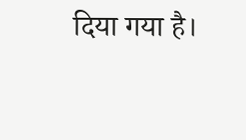दिया गया है।